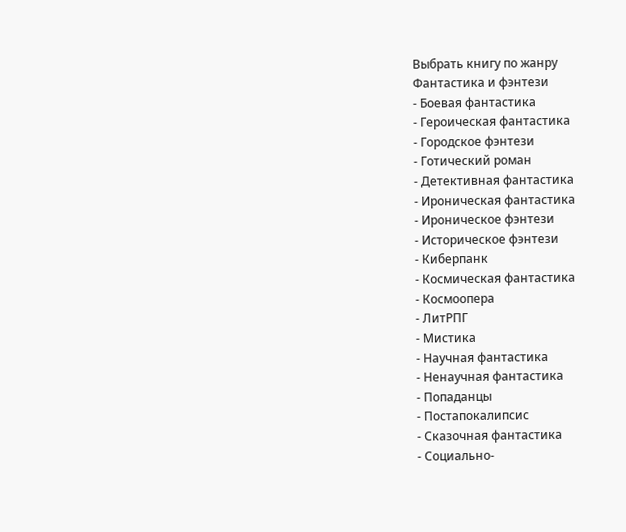Выбрать книгу по жанру
Фантастика и фэнтези
- Боевая фантастика
- Героическая фантастика
- Городское фэнтези
- Готический роман
- Детективная фантастика
- Ироническая фантастика
- Ироническое фэнтези
- Историческое фэнтези
- Киберпанк
- Космическая фантастика
- Космоопера
- ЛитРПГ
- Мистика
- Научная фантастика
- Ненаучная фантастика
- Попаданцы
- Постапокалипсис
- Сказочная фантастика
- Социально-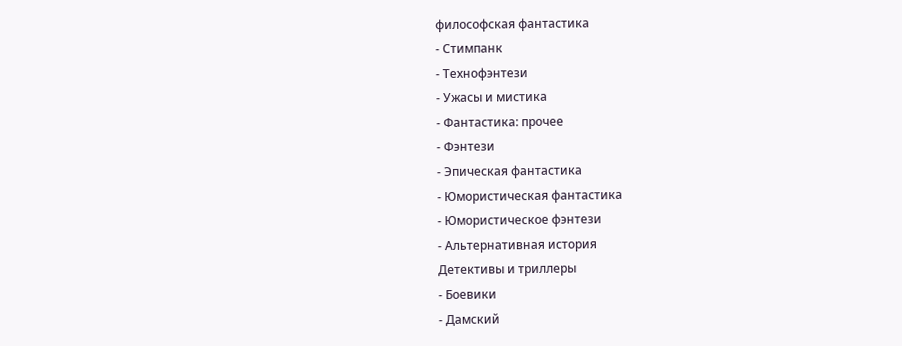философская фантастика
- Стимпанк
- Технофэнтези
- Ужасы и мистика
- Фантастика: прочее
- Фэнтези
- Эпическая фантастика
- Юмористическая фантастика
- Юмористическое фэнтези
- Альтернативная история
Детективы и триллеры
- Боевики
- Дамский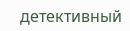детективный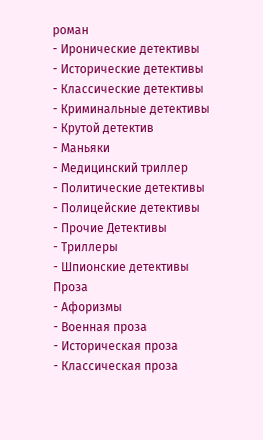роман
- Иронические детективы
- Исторические детективы
- Классические детективы
- Криминальные детективы
- Крутой детектив
- Маньяки
- Медицинский триллер
- Политические детективы
- Полицейские детективы
- Прочие Детективы
- Триллеры
- Шпионские детективы
Проза
- Афоризмы
- Военная проза
- Историческая проза
- Классическая проза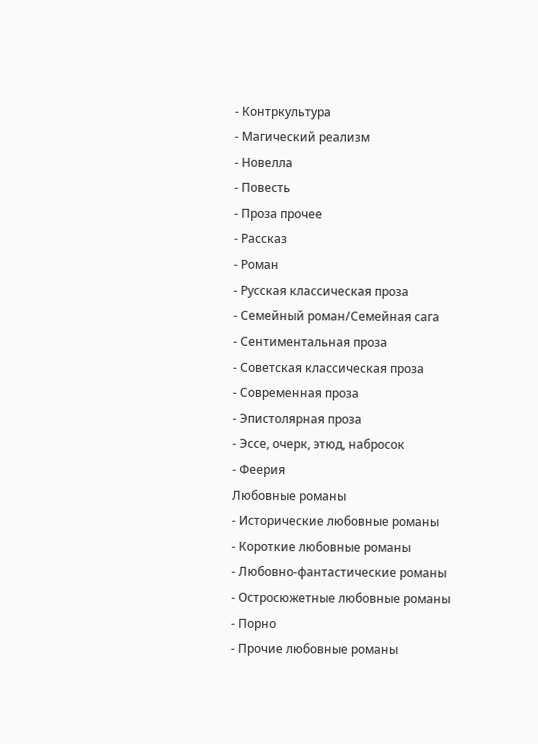- Контркультура
- Магический реализм
- Новелла
- Повесть
- Проза прочее
- Рассказ
- Роман
- Русская классическая проза
- Семейный роман/Семейная сага
- Сентиментальная проза
- Советская классическая проза
- Современная проза
- Эпистолярная проза
- Эссе, очерк, этюд, набросок
- Феерия
Любовные романы
- Исторические любовные романы
- Короткие любовные романы
- Любовно-фантастические романы
- Остросюжетные любовные романы
- Порно
- Прочие любовные романы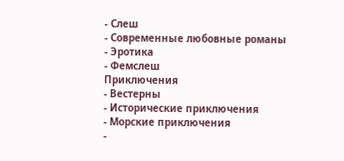- Слеш
- Современные любовные романы
- Эротика
- Фемслеш
Приключения
- Вестерны
- Исторические приключения
- Морские приключения
-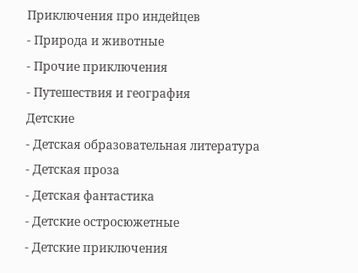Приключения про индейцев
- Природа и животные
- Прочие приключения
- Путешествия и география
Детские
- Детская образовательная литература
- Детская проза
- Детская фантастика
- Детские остросюжетные
- Детские приключения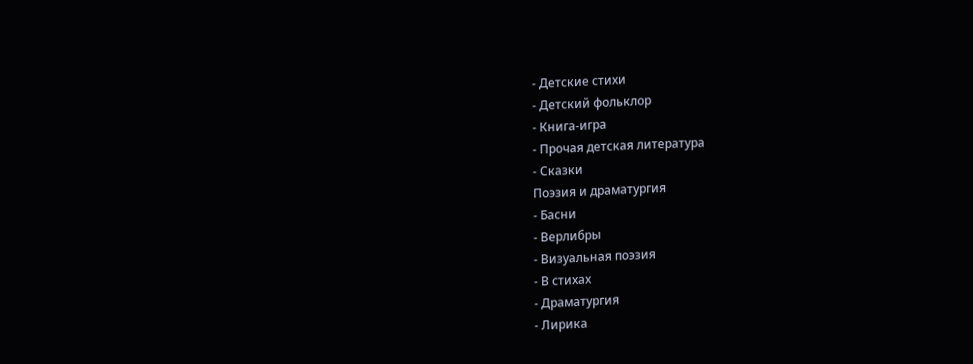- Детские стихи
- Детский фольклор
- Книга-игра
- Прочая детская литература
- Сказки
Поэзия и драматургия
- Басни
- Верлибры
- Визуальная поэзия
- В стихах
- Драматургия
- Лирика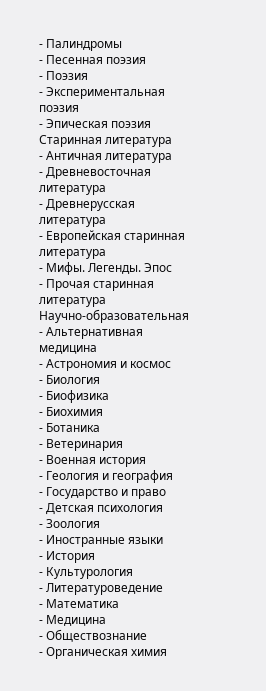- Палиндромы
- Песенная поэзия
- Поэзия
- Экспериментальная поэзия
- Эпическая поэзия
Старинная литература
- Античная литература
- Древневосточная литература
- Древнерусская литература
- Европейская старинная литература
- Мифы. Легенды. Эпос
- Прочая старинная литература
Научно-образовательная
- Альтернативная медицина
- Астрономия и космос
- Биология
- Биофизика
- Биохимия
- Ботаника
- Ветеринария
- Военная история
- Геология и география
- Государство и право
- Детская психология
- Зоология
- Иностранные языки
- История
- Культурология
- Литературоведение
- Математика
- Медицина
- Обществознание
- Органическая химия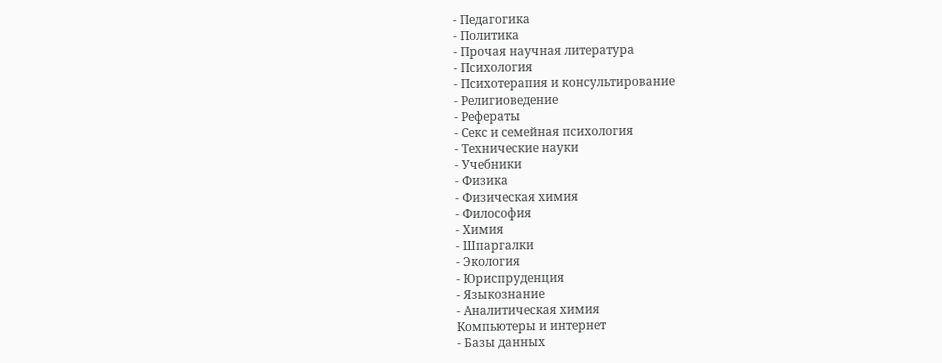- Педагогика
- Политика
- Прочая научная литература
- Психология
- Психотерапия и консультирование
- Религиоведение
- Рефераты
- Секс и семейная психология
- Технические науки
- Учебники
- Физика
- Физическая химия
- Философия
- Химия
- Шпаргалки
- Экология
- Юриспруденция
- Языкознание
- Аналитическая химия
Компьютеры и интернет
- Базы данных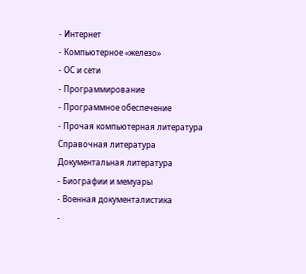- Интернет
- Компьютерное «железо»
- ОС и сети
- Программирование
- Программное обеспечение
- Прочая компьютерная литература
Справочная литература
Документальная литература
- Биографии и мемуары
- Военная документалистика
-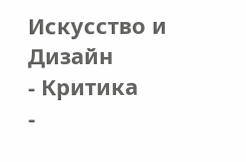Искусство и Дизайн
- Критика
-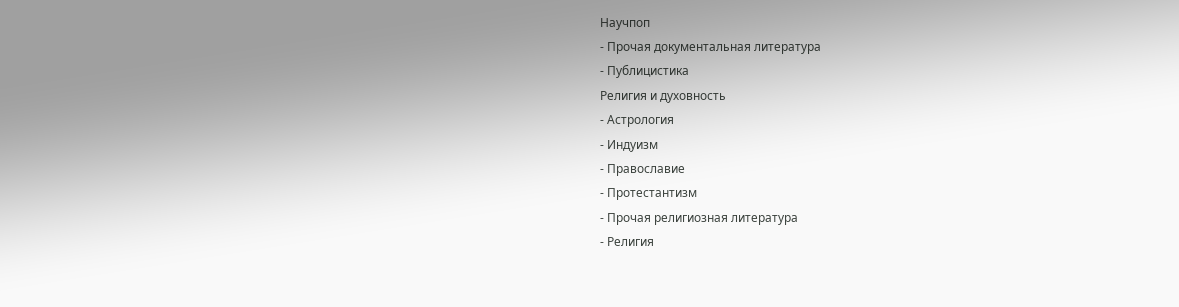Научпоп
- Прочая документальная литература
- Публицистика
Религия и духовность
- Астрология
- Индуизм
- Православие
- Протестантизм
- Прочая религиозная литература
- Религия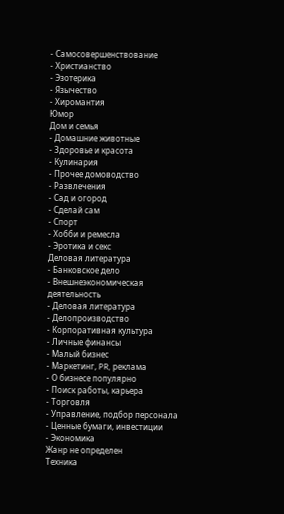- Самосовершенствование
- Христианство
- Эзотерика
- Язычество
- Хиромантия
Юмор
Дом и семья
- Домашние животные
- Здоровье и красота
- Кулинария
- Прочее домоводство
- Развлечения
- Сад и огород
- Сделай сам
- Спорт
- Хобби и ремесла
- Эротика и секс
Деловая литература
- Банковское дело
- Внешнеэкономическая деятельность
- Деловая литература
- Делопроизводство
- Корпоративная культура
- Личные финансы
- Малый бизнес
- Маркетинг, PR, реклама
- О бизнесе популярно
- Поиск работы, карьера
- Торговля
- Управление, подбор персонала
- Ценные бумаги, инвестиции
- Экономика
Жанр не определен
Техника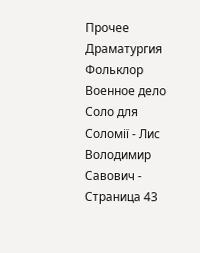Прочее
Драматургия
Фольклор
Военное дело
Соло для Соломії - Лис Володимир Савович - Страница 43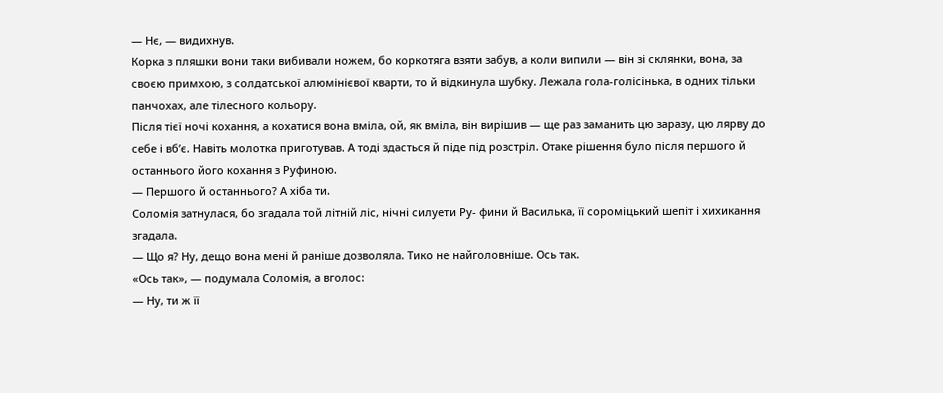— Нє, — видихнув.
Корка з пляшки вони таки вибивали ножем, бо коркотяга взяти забув, а коли випили — він зі склянки, вона, за своєю примхою, з солдатської алюмінієвої кварти, то й відкинула шубку. Лежала гола-голісінька, в одних тільки панчохах, але тілесного кольору.
Після тієї ночі кохання, а кохатися вона вміла, ой, як вміла, він вирішив — ще раз заманить цю заразу, цю лярву до себе і вб’є. Навіть молотка приготував. А тоді здасться й піде під розстріл. Отаке рішення було після першого й останнього його кохання з Руфиною.
— Першого й останнього? А хіба ти.
Соломія затнулася, бо згадала той літній ліс, нічні силуети Ру- фини й Василька, її сороміцький шепіт і хихикання згадала.
— Що я? Ну, дещо вона мені й раніше дозволяла. Тико не найголовніше. Ось так.
«Ось так», — подумала Соломія, а вголос:
— Ну, ти ж її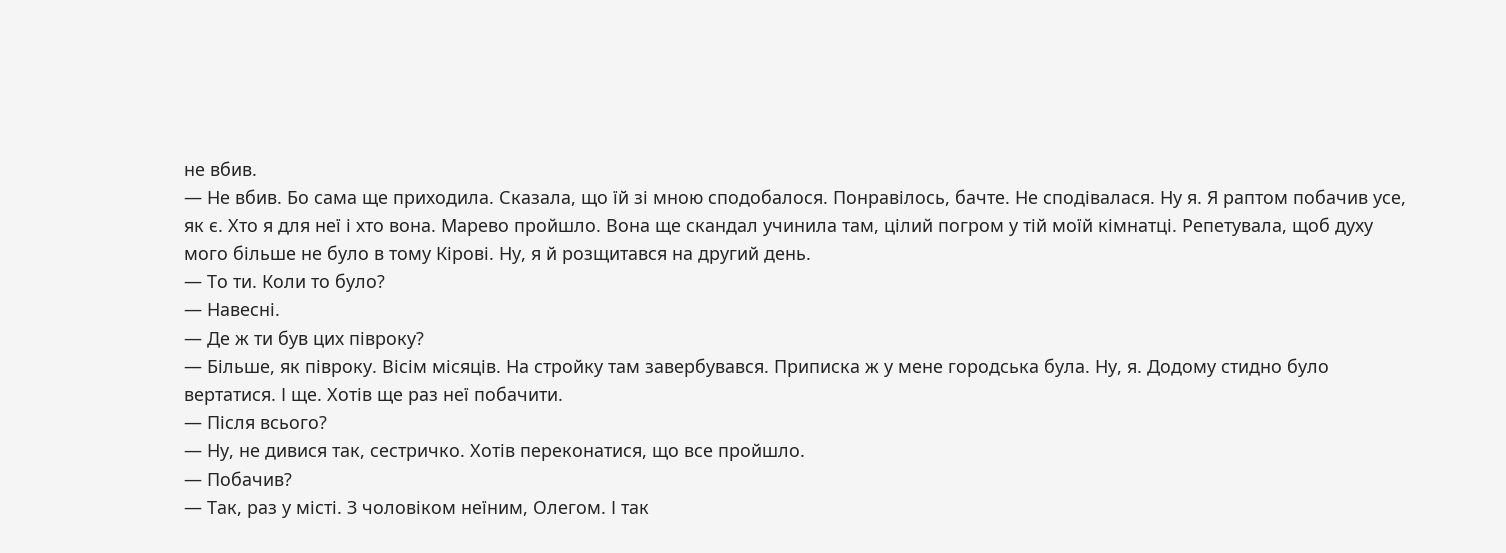не вбив.
— Не вбив. Бо сама ще приходила. Сказала, що їй зі мною сподобалося. Понравілось, бачте. Не сподівалася. Ну я. Я раптом побачив усе, як є. Хто я для неї і хто вона. Марево пройшло. Вона ще скандал учинила там, цілий погром у тій моїй кімнатці. Репетувала, щоб духу мого більше не було в тому Кірові. Ну, я й розщитався на другий день.
— То ти. Коли то було?
— Навесні.
— Де ж ти був цих півроку?
— Більше, як півроку. Вісім місяців. На стройку там завербувався. Приписка ж у мене городська була. Ну, я. Додому стидно було вертатися. І ще. Хотів ще раз неї побачити.
— Після всього?
— Ну, не дивися так, сестричко. Хотів переконатися, що все пройшло.
— Побачив?
— Так, раз у місті. З чоловіком неїним, Олегом. І так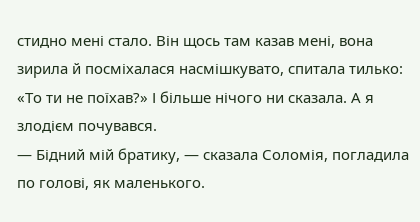стидно мені стало. Він щось там казав мені, вона зирила й посміхалася насмішкувато, спитала тилько: «То ти не поїхав?» І більше нічого ни сказала. А я злодієм почувався.
— Бідний мій братику, — сказала Соломія, погладила по голові, як маленького.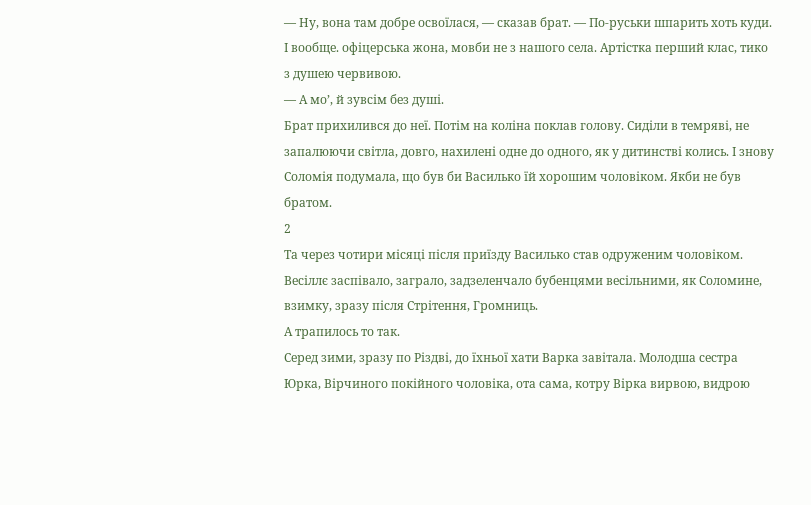— Ну, вона там добре освоїлася, — сказав брат. — По-руськи шпарить хоть куди. І вообще. офіцерська жона, мовби не з нашого села. Артістка перший клас, тико з душею червивою.
— А мо’, й зувсім без душі.
Брат прихилився до неї. Потім на коліна поклав голову. Сиділи в темряві, не запалюючи світла, довго, нахилені одне до одного, як у дитинстві колись. І знову Соломія подумала, що був би Василько їй хорошим чоловіком. Якби не був братом.
2
Та через чотири місяці після приїзду Василько став одруженим чоловіком. Весіллє заспівало, заграло, задзеленчало бубенцями весільними, як Соломине, взимку, зразу після Стрітення, Громниць.
А трапилось то так.
Серед зими, зразу по Різдві, до їхньої хати Варка завітала. Молодша сестра Юрка, Вірчиного покійного чоловіка, ота сама, котру Вірка вирвою, видрою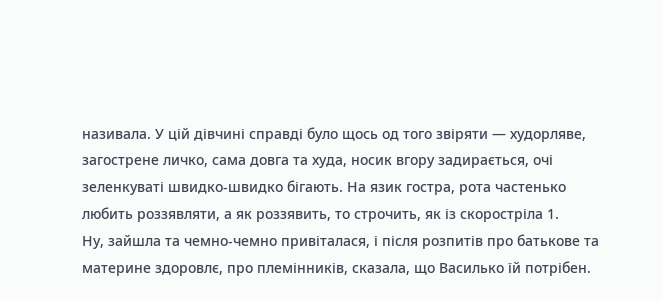називала. У цій дівчині справді було щось од того звіряти — худорляве, загострене личко, сама довга та худа, носик вгору задирається, очі зеленкуваті швидко-швидко бігають. На язик гостра, рота частенько любить роззявляти, а як роззявить, то строчить, як із скоростріла 1.
Ну, зайшла та чемно-чемно привіталася, і після розпитів про батькове та материне здоровлє, про племінників, сказала, що Василько їй потрібен.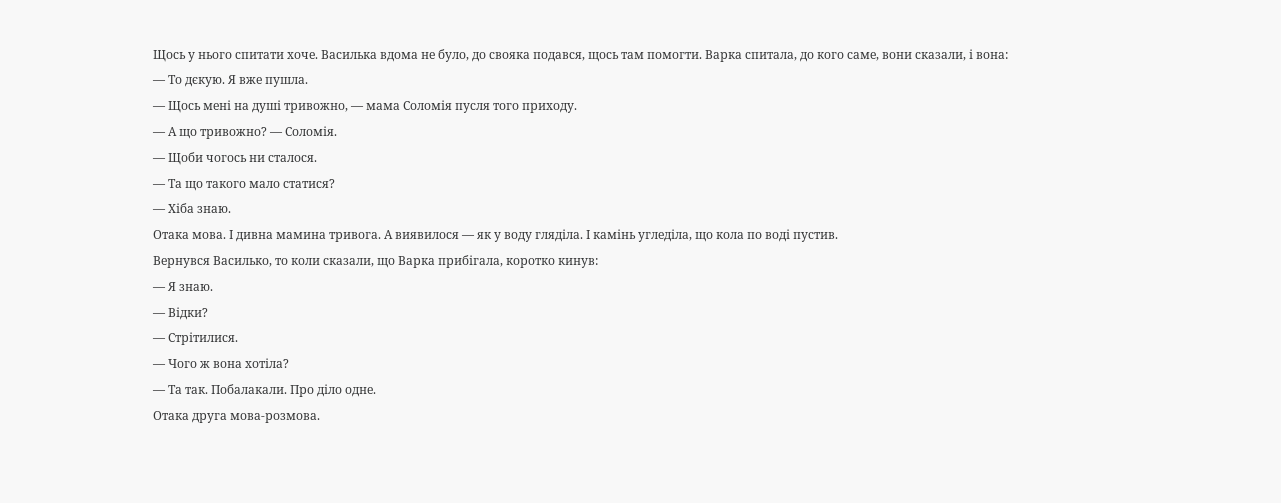Щось у нього спитати хоче. Василька вдома не було, до свояка подався, щось там помогти. Варка спитала, до кого саме, вони сказали, і вона:
— То дєкую. Я вже пушла.
— Щось мені на душі тривожно, — мама Соломія пусля того приходу.
— А що тривожно? — Соломія.
— Щоби чогось ни сталося.
— Та що такого мало статися?
— Хіба знаю.
Отака мова. І дивна мамина тривога. А виявилося — як у воду гляділа. І камінь угледіла, що кола по воді пустив.
Вернувся Василько, то коли сказали, що Варка прибігала, коротко кинув:
— Я знаю.
— Відки?
— Стрітилися.
— Чого ж вона хотіла?
— Та так. Побалакали. Про діло одне.
Отака друга мова-розмова.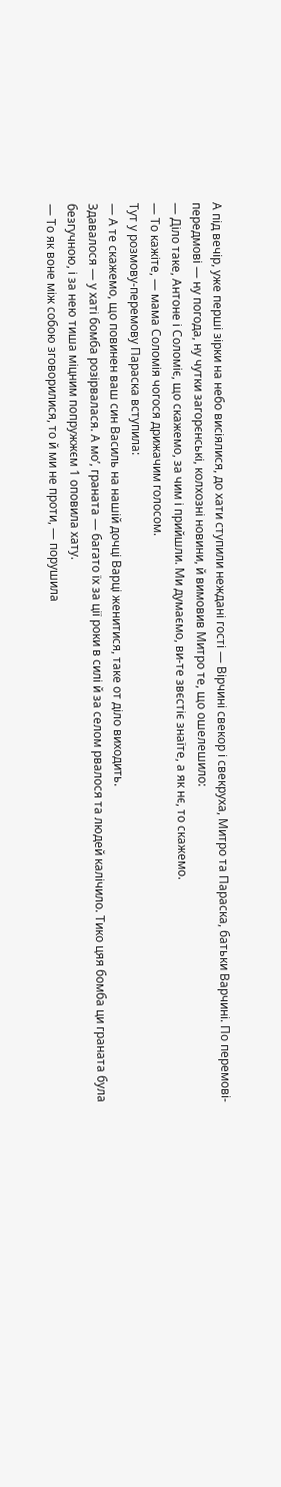А під вечір, уже перші зірки на небо висіялися, до хати ступили неждані гості — Вірчині свекор і свекруха, Митро та Параска, батьки Варчині. По перемові-передмові — ну погода, ну чутки загорєнські, колхозні новини, й вимовив Митро те, що ошелешило:
— Діло таке, Антоне і Соломіє, що скажемо, за чим і прийшли. Ми думаємо, ви-те звєстіє знаїте, а як нє, то скажемо.
— То кажіте, — мама Соломія чогося дрижачим голосом.
Тут у розмову-перемову Параска вступила:
— А те скажемо, що повинен ваш син Василь на нашій дочці Варці женитися, таке от діло виходить.
Здавалося — у хаті бомба розірвалася. А мо’, граната — багато їх за ції роки в силі й за селом рвалося та людей калічило. Тико цяя бомба ци граната була безгучною, і за нею тиша міцним попружжєм 1 оповила хату.
— То як воне між собою зговорилися, то й ми не проти, — порушила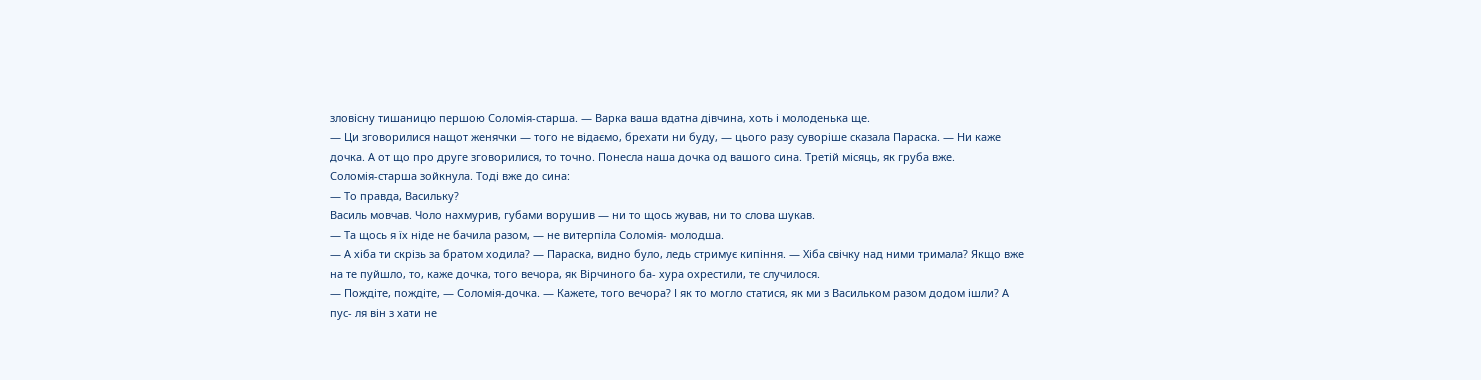зловісну тишаницю першою Соломія-старша. — Варка ваша вдатна дівчина, хоть і молоденька ще.
— Ци зговорилися нащот женячки — того не відаємо, брехати ни буду, — цього разу суворіше сказала Параска. — Ни каже дочка. А от що про друге зговорилися, то точно. Понесла наша дочка од вашого сина. Третій місяць, як груба вже.
Соломія-старша зойкнула. Тоді вже до сина:
— То правда, Васильку?
Василь мовчав. Чоло нахмурив, губами ворушив — ни то щось жував, ни то слова шукав.
— Та щось я їх ніде не бачила разом, — не витерпіла Соломія- молодша.
— А хіба ти скрізь за братом ходила? — Параска, видно було, ледь стримує кипіння. — Хіба свічку над ними тримала? Якщо вже на те пуйшло, то, каже дочка, того вечора, як Вірчиного ба- хура охрестили, те случилося.
— Пождіте, пождіте, — Соломія-дочка. — Кажете, того вечора? І як то могло статися, як ми з Васильком разом додом ішли? А пус- ля він з хати не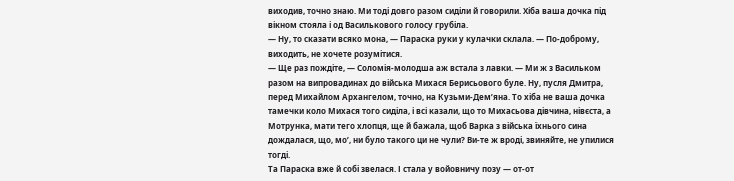виходив, точно знаю. Ми тоді довго разом сиділи й говорили. Хіба ваша дочка під вікном стояла і од Василькового голосу грубіла.
— Ну, то сказати всяко мона, — Параска руки у кулачки склала. — По-доброму, виходить, не хочете розумітися.
— Ще раз пождіте, — Соломія-молодша аж встала з лавки. — Ми ж з Васильком разом на випровадинах до війська Михася Берисьового буле. Ну, пусля Дмитра, перед Михайлом Архангелом, точно, на Кузьми-Дем’яна. То хіба не ваша дочка тамечки коло Михася того сиділа, і всі казали, що то Михасьова дівчина, нівєста, а Мотрунка, мати тего хлопця, ще й бажала, щоб Варка з війська їхнього сина дождалася, що, мо’, ни було такого ци не чули? Ви-те ж вроді, звиняйте, не упилися тогді.
Та Параска вже й собі звелася. І стала у войовничу позу — от-от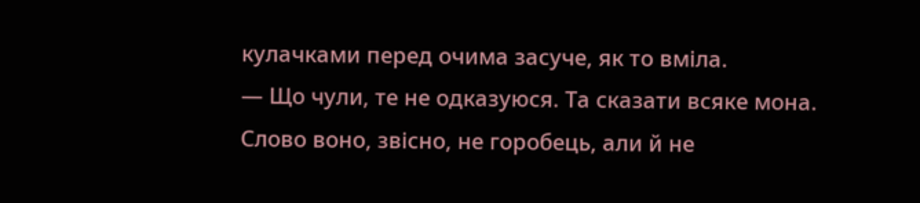кулачками перед очима засуче, як то вміла.
— Що чули, те не одказуюся. Та сказати всяке мона. Слово воно, звісно, не горобець, али й не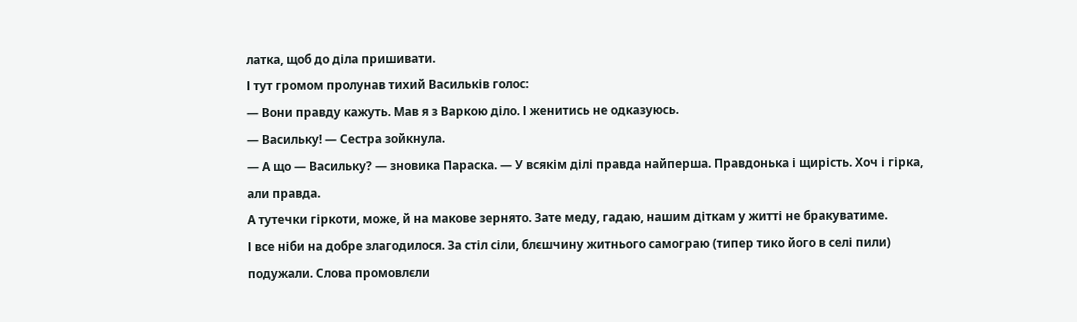латка, щоб до діла пришивати.
І тут громом пролунав тихий Васильків голос:
— Вони правду кажуть. Мав я з Варкою діло. І женитись не одказуюсь.
— Васильку! — Сестра зойкнула.
— А що — Васильку? — зновика Параска. — У всякім ділі правда найперша. Правдонька і щирість. Хоч і гірка, али правда.
А тутечки гіркоти, може, й на макове зернято. Зате меду, гадаю, нашим діткам у житті не бракуватиме.
І все ніби на добре злагодилося. За стіл сіли, блєшчину житнього самограю (типер тико його в селі пили) подужали. Слова промовлєли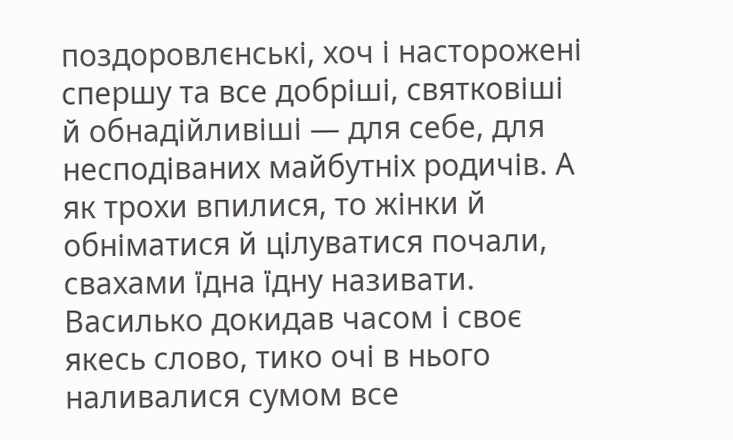поздоровлєнські, хоч і насторожені спершу та все добріші, святковіші й обнадійливіші — для себе, для несподіваних майбутніх родичів. А як трохи впилися, то жінки й обніматися й цілуватися почали, свахами їдна їдну називати. Василько докидав часом і своє якесь слово, тико очі в нього наливалися сумом все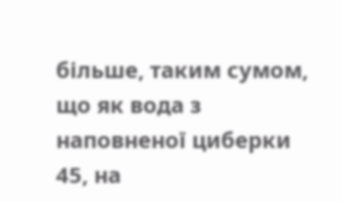більше, таким сумом, що як вода з наповненої циберки 45, на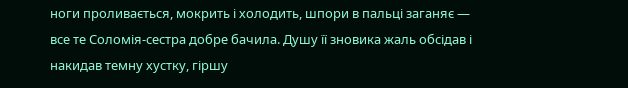ноги проливається, мокрить і холодить, шпори в пальці заганяє — все те Соломія-сестра добре бачила. Душу її зновика жаль обсідав і накидав темну хустку, гіршу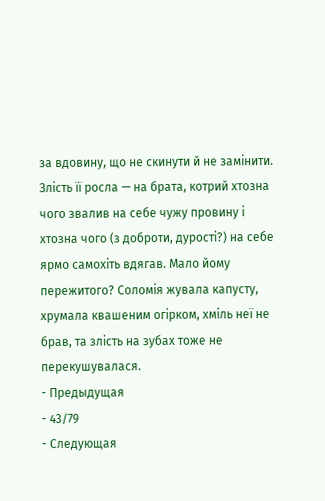за вдовину, що не скинути й не замінити. Злість її росла — на брата, котрий хтозна чого звалив на себе чужу провину і хтозна чого (з доброти, дурості?) на себе ярмо самохіть вдягав. Мало йому пережитого? Соломія жувала капусту, хрумала квашеним огірком, хміль неї не брав, та злість на зубах тоже не перекушувалася.
- Предыдущая
- 43/79
- Следующая